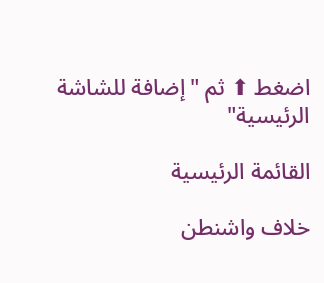اضغط ⬆ ثم "إضافة للشاشة الرئيسية"

القائمة الرئيسية

خلاف واشنطن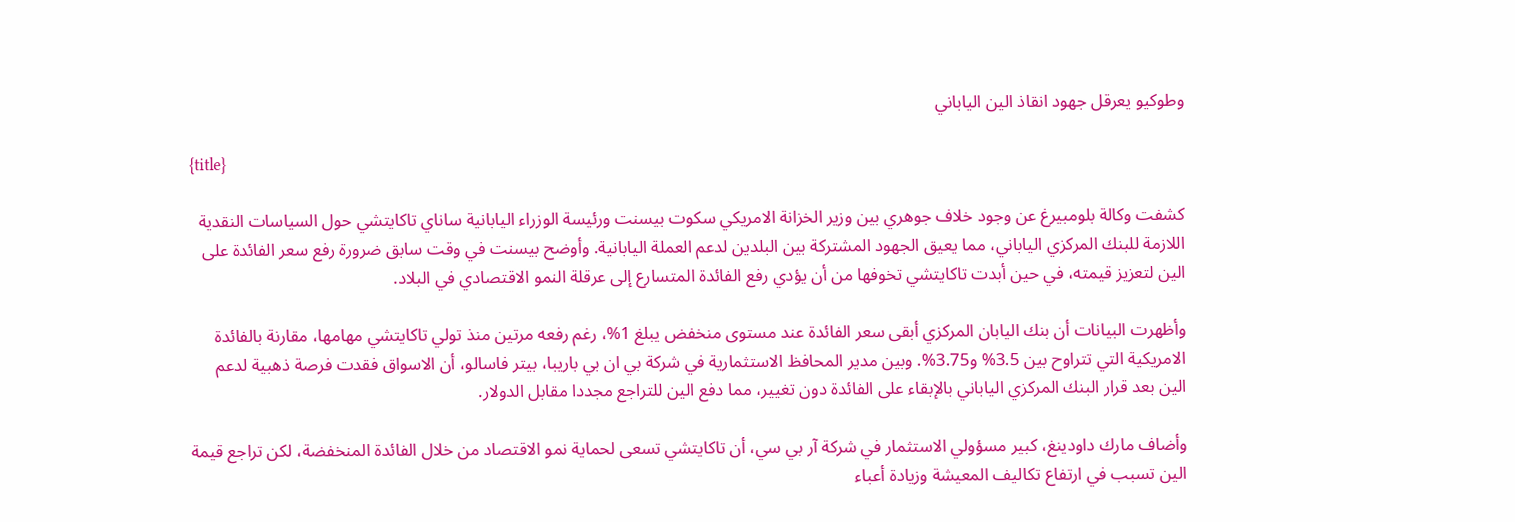وطوكيو يعرقل جهود انقاذ الين الياباني

{title}

كشفت وكالة بلومبيرغ عن وجود خلاف جوهري بين وزير الخزانة الامريكي سكوت بيسنت ورئيسة الوزراء اليابانية ساناي تاكايتشي حول السياسات النقدية اللازمة للبنك المركزي الياباني، مما يعيق الجهود المشتركة بين البلدين لدعم العملة اليابانية. وأوضح بيسنت في وقت سابق ضرورة رفع سعر الفائدة على الين لتعزيز قيمته، في حين أبدت تاكايتشي تخوفها من أن يؤدي رفع الفائدة المتسارع إلى عرقلة النمو الاقتصادي في البلاد.

وأظهرت البيانات أن بنك اليابان المركزي أبقى سعر الفائدة عند مستوى منخفض يبلغ 1%، رغم رفعه مرتين منذ تولي تاكايتشي مهامها، مقارنة بالفائدة الامريكية التي تتراوح بين 3.5% و3.75%. وبين مدير المحافظ الاستثمارية في شركة بي ان بي باريبا، بيتر فاسالو، أن الاسواق فقدت فرصة ذهبية لدعم الين بعد قرار البنك المركزي الياباني بالإبقاء على الفائدة دون تغيير، مما دفع الين للتراجع مجددا مقابل الدولار.

وأضاف مارك داودينغ، كبير مسؤولي الاستثمار في شركة آر بي سي، أن تاكايتشي تسعى لحماية نمو الاقتصاد من خلال الفائدة المنخفضة، لكن تراجع قيمة الين تسبب في ارتفاع تكاليف المعيشة وزيادة أعباء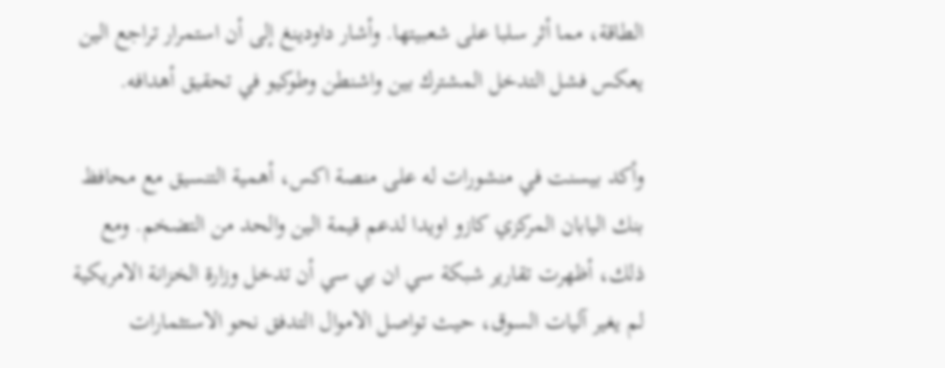الطاقة، مما أثر سلبا على شعبيتها. وأشار داودينغ إلى أن استمرار تراجع الين يعكس فشل التدخل المشترك بين واشنطن وطوكيو في تحقيق أهدافه.

وأكد بيسنت في منشورات له على منصة اكس، أهمية التنسيق مع محافظ بنك اليابان المركزي كازو اويدا لدعم قيمة الين والحد من التضخم. ومع ذلك، أظهرت تقارير شبكة سي ان بي سي أن تدخل وزارة الخزانة الامريكية لم يغير آليات السوق، حيث تواصل الاموال التدفق نحو الاستثمارات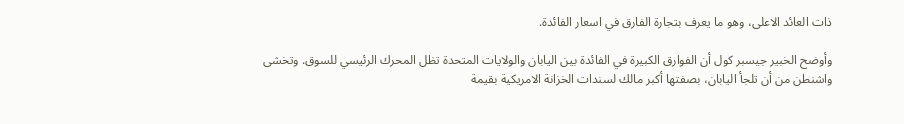ذات العائد الاعلى، وهو ما يعرف بتجارة الفارق في اسعار الفائدة.

وأوضح الخبير جيسبر كول أن الفوارق الكبيرة في الفائدة بين اليابان والولايات المتحدة تظل المحرك الرئيسي للسوق. وتخشى واشنطن من أن تلجأ اليابان، بصفتها أكبر مالك لسندات الخزانة الامريكية بقيمة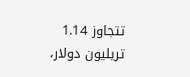تتجاوز 1.14 تريليون دولار،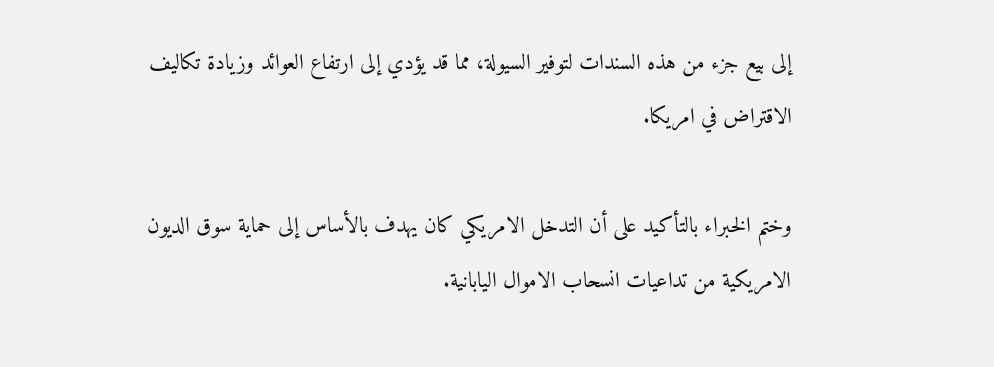إلى بيع جزء من هذه السندات لتوفير السيولة، مما قد يؤدي إلى ارتفاع العوائد وزيادة تكاليف الاقتراض في امريكا.

وختم الخبراء بالتأكيد على أن التدخل الامريكي كان يهدف بالأساس إلى حماية سوق الديون الامريكية من تداعيات انسحاب الاموال اليابانية.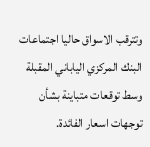وتترقب الاسواق حاليا اجتماعات البنك المركزي الياباني المقبلة وسط توقعات متباينة بشأن توجهات اسعار الفائدة.